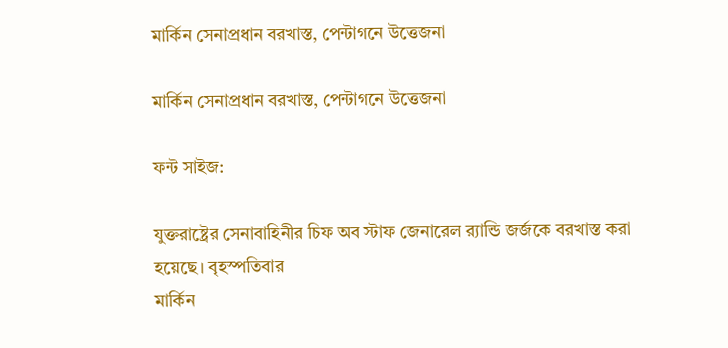মার্কিন সেনাপ্রধান বরখাস্ত, পেন্টাগনে উত্তেজনা

মার্কিন সেনাপ্রধান বরখাস্ত, পেন্টাগনে উত্তেজনা

ফন্ট সাইজ:

যুক্তরাষ্ট্রের সেনাবাহিনীর চিফ অব স্টাফ জেনারেল র‍্যান্ডি জর্জকে বরখাস্ত করা হয়েছে। বৃহস্পতিবার
মার্কিন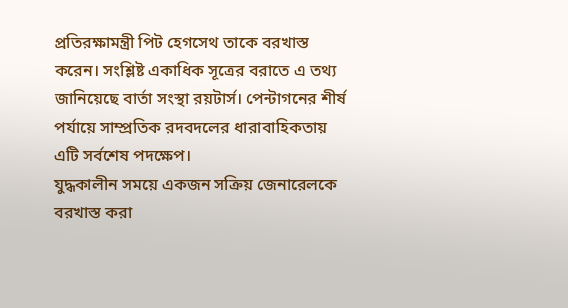প্রতিরক্ষামন্ত্রী পিট হেগসেথ তাকে বরখাস্ত করেন। সংশ্লিষ্ট একাধিক সূত্রের বরাতে এ তথ্য জানিয়েছে বার্তা সংস্থা রয়টার্স। পেন্টাগনের শীর্ষ পর্যায়ে সাম্প্রতিক রদবদলের ধারাবাহিকতায় এটি সর্বশেষ পদক্ষেপ।
যুদ্ধকালীন সময়ে একজন সক্রিয় জেনারেলকে বরখাস্ত করা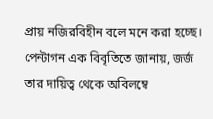প্রায় নজিরবিহীন বলে মনে করা হচ্ছে। পেন্টাগন এক বিবৃতিতে জানায়, জর্জ তার দায়িত্ব থেকে অবিলম্বে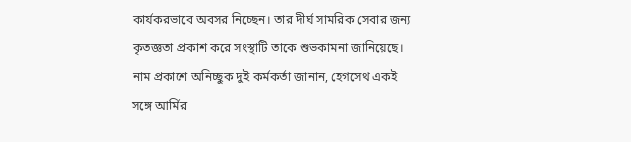কার্যকরভাবে অবসর নিচ্ছেন। তার দীর্ঘ সামরিক সেবার জন্য কৃতজ্ঞতা প্রকাশ করে সংস্থাটি তাকে শুভকামনা জানিয়েছে।
নাম প্রকাশে অনিচ্ছুক দুই কর্মকর্তা জানান, হেগসেথ একই সঙ্গে আর্মির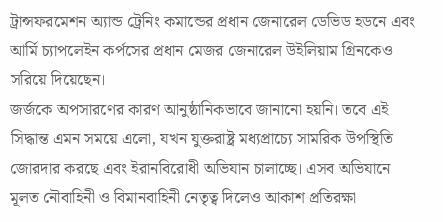ট্রান্সফরমেশন অ্যান্ড ট্রেনিং কমান্ডের প্রধান জেনারেল ডেভিড হডনে এবং আর্মি চ্যাপলেইন কর্পসের প্রধান মেজর জেনারেল উইলিয়াম গ্রিনকেও সরিয়ে দিয়েছেন।
জর্জকে অপসারণের কারণ আনুষ্ঠানিকভাবে জানানো হয়নি। তবে এই সিদ্ধান্ত এমন সময়ে এলো, যখন যুক্তরাষ্ট্র মধ্যপ্রাচ্যে সামরিক উপস্থিতি জোরদার করছে এবং ইরানবিরোধী অভিযান চালাচ্ছে। এসব অভিযানে মূলত নৌবাহিনী ও বিমানবাহিনী নেতৃত্ব দিলেও আকাশ প্রতিরক্ষা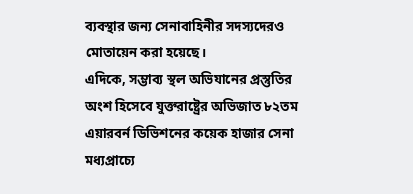ব্যবস্থার জন্য সেনাবাহিনীর সদস্যদেরও মোতায়েন করা হয়েছে।
এদিকে, সম্ভাব্য স্থল অভিযানের প্রস্তুতির অংশ হিসেবে যুক্তরাষ্ট্রের অভিজাত ৮২তম এয়ারবর্ন ডিভিশনের কয়েক হাজার সেনা মধ্যপ্রাচ্যে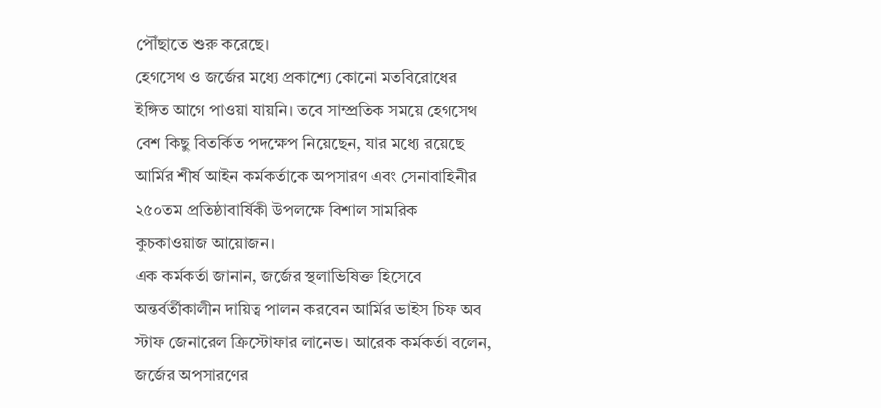পৌঁছাতে শুরু করেছে।
হেগসেথ ও জর্জের মধ্যে প্রকাশ্যে কোনো মতবিরোধের ইঙ্গিত আগে পাওয়া যায়নি। তবে সাম্প্রতিক সময়ে হেগসেথ বেশ কিছু বিতর্কিত পদক্ষেপ নিয়েছেন, যার মধ্যে রয়েছে আর্মির শীর্ষ আইন কর্মকর্তাকে অপসারণ এবং সেনাবাহিনীর ২৫০তম প্রতিষ্ঠাবার্ষিকী উপলক্ষে বিশাল সামরিক কুচকাওয়াজ আয়োজন।
এক কর্মকর্তা জানান, জর্জের স্থলাভিষিক্ত হিসেবে অন্তর্বর্তীকালীন দায়িত্ব পালন করবেন আর্মির ভাইস চিফ অব স্টাফ জেনারেল ক্রিস্টোফার লানেভ। আরেক কর্মকর্তা বলেন, জর্জের অপসারণের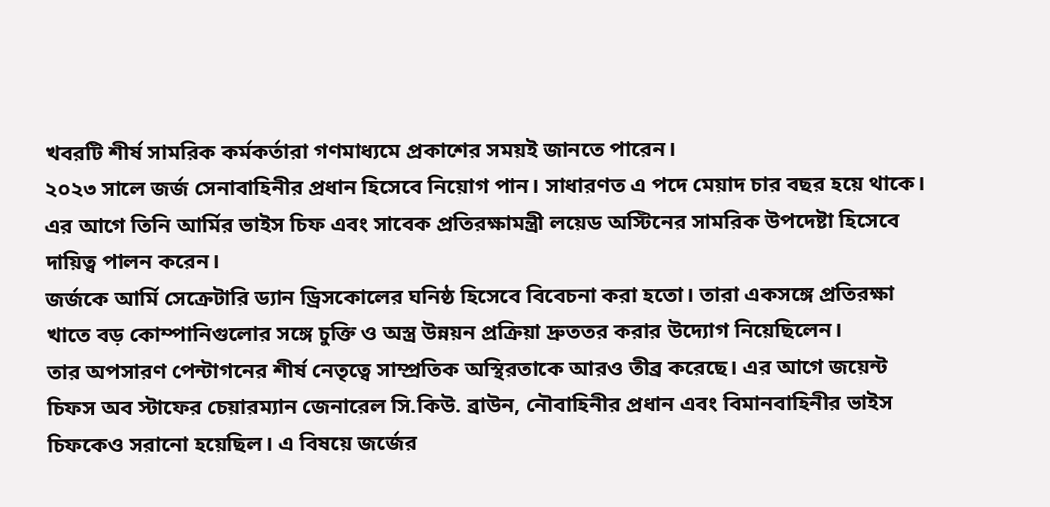খবরটি শীর্ষ সামরিক কর্মকর্তারা গণমাধ্যমে প্রকাশের সময়ই জানতে পারেন।
২০২৩ সালে জর্জ সেনাবাহিনীর প্রধান হিসেবে নিয়োগ পান। সাধারণত এ পদে মেয়াদ চার বছর হয়ে থাকে। এর আগে তিনি আর্মির ভাইস চিফ এবং সাবেক প্রতিরক্ষামন্ত্রী লয়েড অস্টিনের সামরিক উপদেষ্টা হিসেবে দায়িত্ব পালন করেন।
জর্জকে আর্মি সেক্রেটারি ড্যান ড্রিসকোলের ঘনিষ্ঠ হিসেবে বিবেচনা করা হতো। তারা একসঙ্গে প্রতিরক্ষা খাতে বড় কোম্পানিগুলোর সঙ্গে চুক্তি ও অস্ত্র উন্নয়ন প্রক্রিয়া দ্রুততর করার উদ্যোগ নিয়েছিলেন।
তার অপসারণ পেন্টাগনের শীর্ষ নেতৃত্বে সাম্প্রতিক অস্থিরতাকে আরও তীব্র করেছে। এর আগে জয়েন্ট চিফস অব স্টাফের চেয়ারম্যান জেনারেল সি.কিউ. ব্রাউন, নৌবাহিনীর প্রধান এবং বিমানবাহিনীর ভাইস চিফকেও সরানো হয়েছিল। এ বিষয়ে জর্জের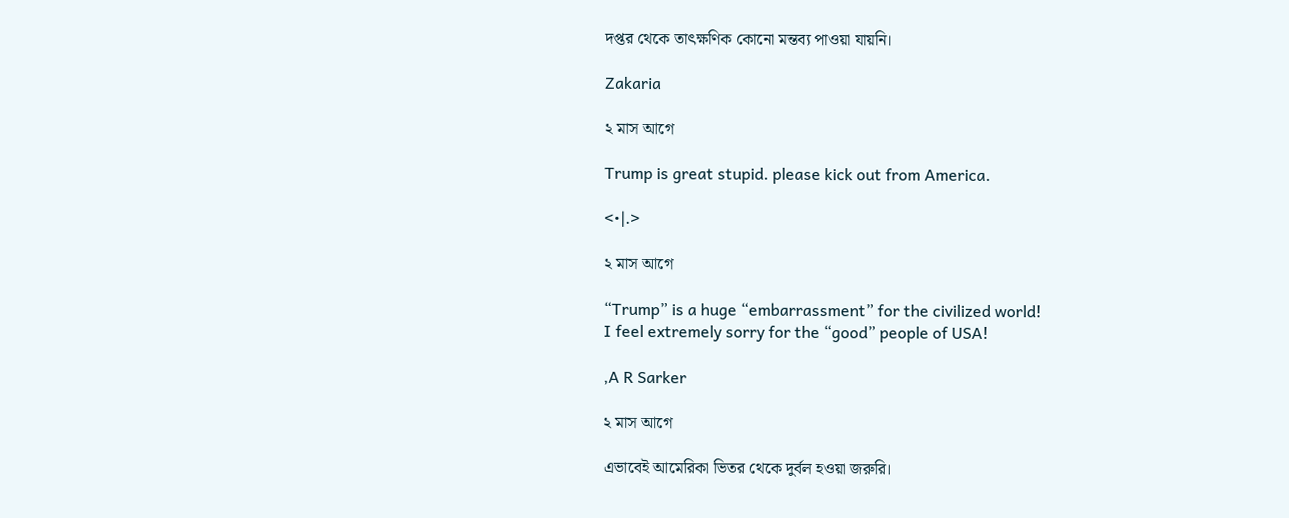দপ্তর থেকে তাৎক্ষণিক কোনো মন্তব্য পাওয়া যায়নি।

Zakaria

২ মাস আগে

Trump is great stupid. please kick out from America.

<•|.>

২ মাস আগে

“Trump” is a huge “embarrassment” for the civilized world!
I feel extremely sorry for the “good” people of USA!

,A R Sarker

২ মাস আগে

এভাবেই আমেরিকা ভিতর থেকে দুর্বল হওয়া জরুরি।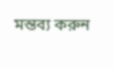মন্তব্য করুন